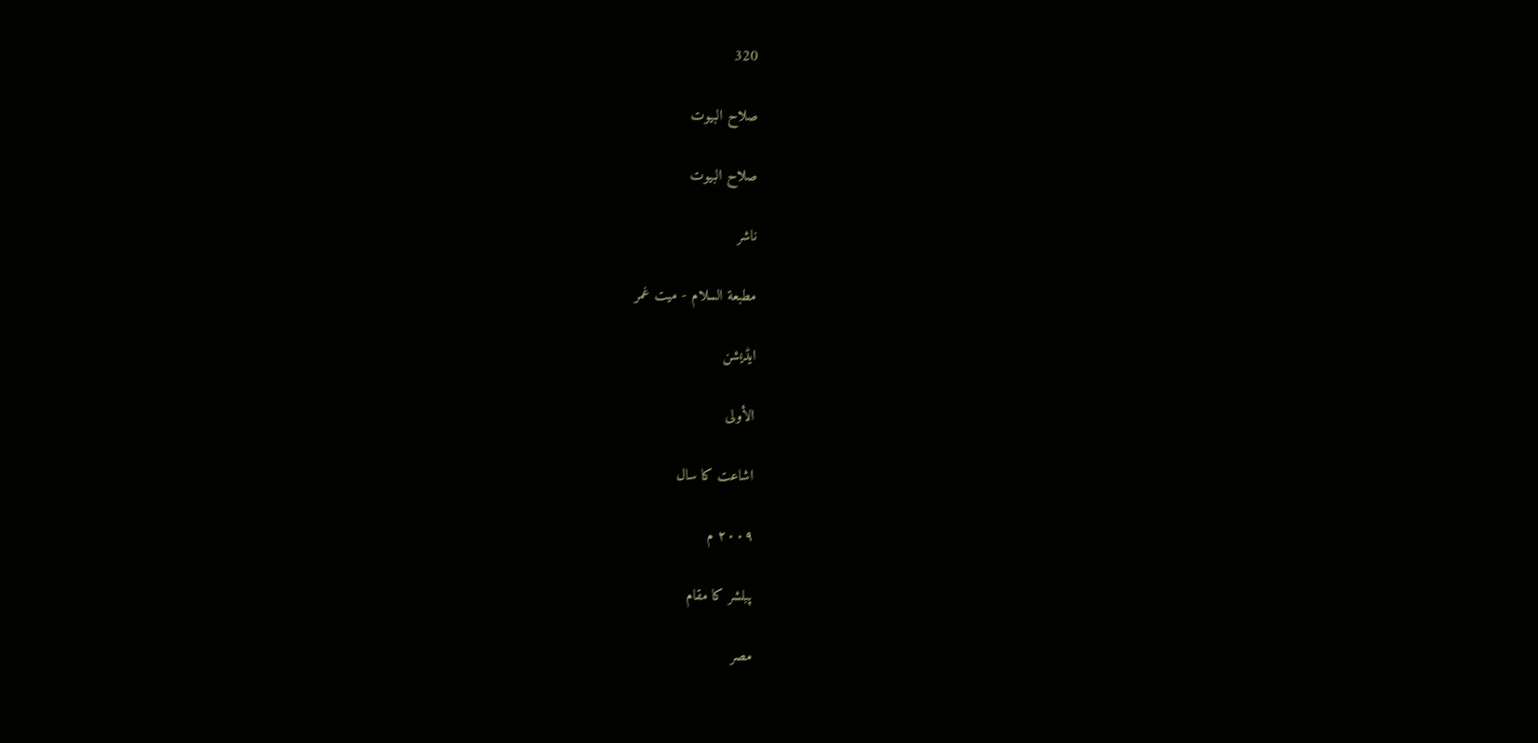320

صلاح البيوت

صلاح البيوت

ناشر

مطبعة السلام - ميت غمر

ایڈیشن

الأولى

اشاعت کا سال

٢٠٠٩ م

پبلشر کا مقام

مصر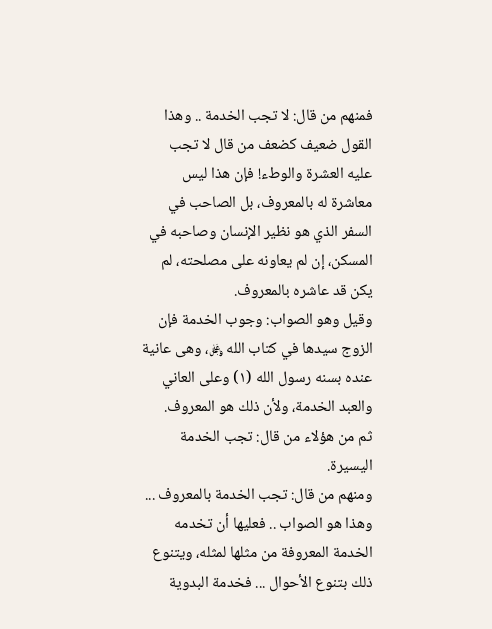فمنهم من قال: لا تجب الخدمة .. وهذا القول ضعيف كضعف من قال لا تجب عليه العشرة والوطء! فإن هذا ليس معاشرة له بالمعروف، بل الصاحب في السفر الذي هو نظير الإنسان وصاحبه في المسكن، إن لم يعاونه على مصلحته، لم يكن قد عاشره بالمعروف.
وقيل وهو الصواب: وجوب الخدمة فإن الزوج سيدها في كتاب الله ﷿، وهى عانية عنده بسنه رسول الله (١) وعلى العاني والعبد الخدمة، ولأن ذلك هو المعروف.
ثم من هؤلاء من قال: تجب الخدمة اليسيرة.
ومنهم من قال: تجب الخدمة بالمعروف ... وهذا هو الصواب .. فعليها أن تخدمه الخدمة المعروفة من مثلها لمثله، ويتنوع ذلك بتنوع الأحوال ... فخدمة البدوية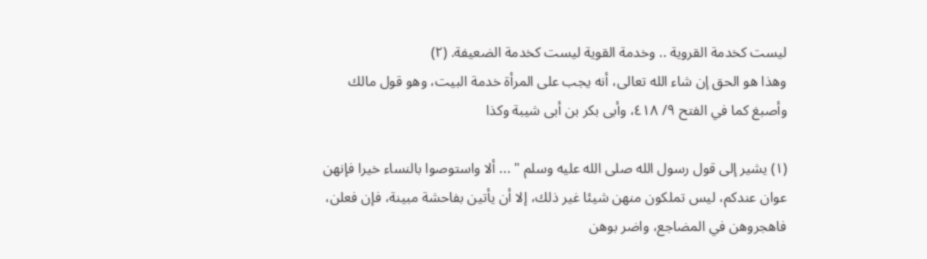ليست كخدمة القروية .. وخدمة القوية ليست كخدمة الضعيفة. (٢)
وهذا هو الحق إن شاء الله تعالى، أنه يجب على المرأة خدمة البيت، وهو قول مالك وأصبغ كما في الفتح ٩/ ٤١٨، وأبى بكر بن أبى شيبة وكذا

(١) يشير إلى قول رسول الله صلى الله عليه وسلم " ... ألا واستوصوا بالنساء خيرا فإنهن عوان عندكم، ليس تملكون منهن شيئا غير ذلك، إلا أن يأتين بفاحشة مبينة، فإن فعلن، فاهجروهن في المضاجع، واضر بوهن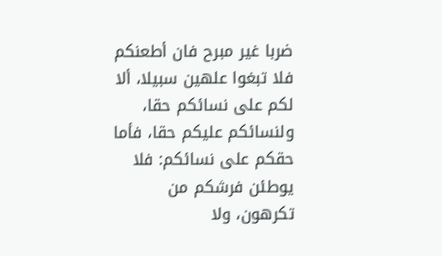ضربا غير مبرح فان أطعنكم فلا تبغوا علهين سبيلا، ألا لكم على نسائكم حقا، ولنسائكم عليكم حقا، فأما حقكم على نسائكم: فلا يوطئن فرشكم من تكرهون، ولا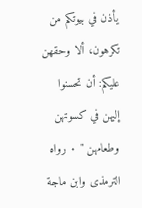يأذن في بيوتكم من تكرهون، ألا وحقهن عليكم: أن تحسنوا إليهن في كسوتهن وطعامهن " ٠ رواه الترمذى وابن ماجة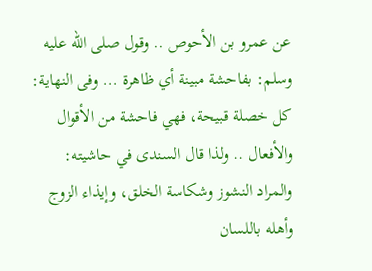عن عمرو بن الأحوص .. وقول صلى الله عليه وسلم: بفاحشة مبينة أي ظاهرة ... وفى النهاية: كل خصلة قبيحة، فهي فاحشة من الأقوال والأفعال .. ولذا قال السندى في حاشيته: والمراد النشوز وشكاسة الخلق، وإيذاء الزوج وأهله باللسان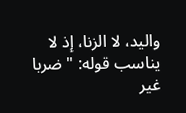واليد، لا الزنا، إذ لا يناسب قوله: " ضربا غير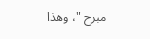مبرح "، وهذا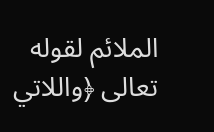الملائم لقوله تعالى ﴿واللاتي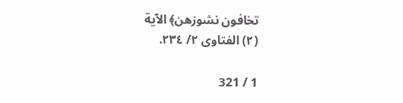تخافون نشوزهن﴾ الآية
(٢) الفتاوى ٢/ ٢٣٤.

1 / 321